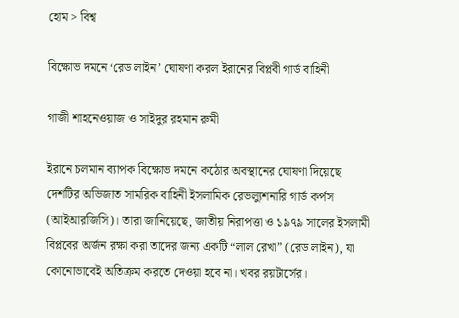হোম > বিশ্ব

বিক্ষোভ দমনে ‘রেড লাইন’ ঘোষণা করল ইরানের বিপ্লবী গার্ড বাহিনী

গাজী শাহনেওয়াজ ও সাইদুর রহমান রুমী

ইরানে চলমান ব্যাপক বিক্ষোভ দমনে কঠোর অবস্থানের ঘোষণা দিয়েছে দেশটির অভিজাত সামরিক বাহিনী ইসলামিক রেভল্যুশনারি গার্ড কর্পস (আইআরজিসি)। তারা জানিয়েছে, জাতীয় নিরাপত্তা ও ১৯৭৯ সালের ইসলামী বিপ্লবের অর্জন রক্ষা করা তাদের জন্য একটি “লাল রেখা” (রেড লাইন), যা কোনোভাবেই অতিক্রম করতে দেওয়া হবে না। খবর রয়টার্সের।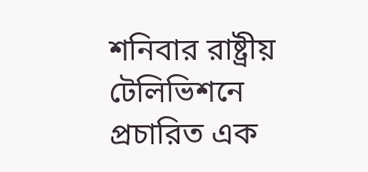শনিবার রাষ্ট্রীয় টেলিভিশনে প্রচারিত এক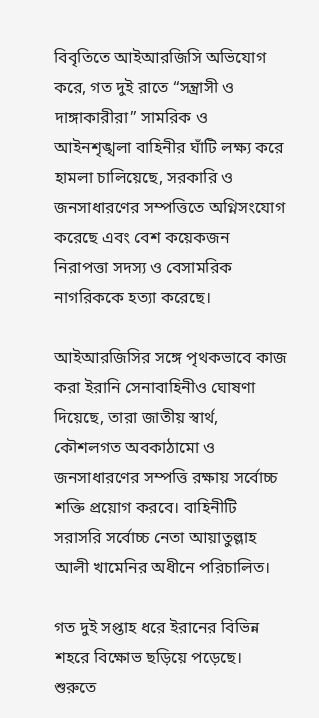বিবৃতিতে আইআরজিসি অভিযোগ করে, গত দুই রাতে “সন্ত্রাসী ও দাঙ্গাকারীরা” সামরিক ও আইনশৃঙ্খলা বাহিনীর ঘাঁটি লক্ষ্য করে হামলা চালিয়েছে, সরকারি ও জনসাধারণের সম্পত্তিতে অগ্নিসংযোগ করেছে এবং বেশ কয়েকজন নিরাপত্তা সদস্য ও বেসামরিক নাগরিককে হত্যা করেছে।

আইআরজিসির সঙ্গে পৃথকভাবে কাজ করা ইরানি সেনাবাহিনীও ঘোষণা দিয়েছে, তারা জাতীয় স্বার্থ, কৌশলগত অবকাঠামো ও জনসাধারণের সম্পত্তি রক্ষায় সর্বোচ্চ শক্তি প্রয়োগ করবে। বাহিনীটি সরাসরি সর্বোচ্চ নেতা আয়াতুল্লাহ আলী খামেনির অধীনে পরিচালিত।

গত দুই সপ্তাহ ধরে ইরানের বিভিন্ন শহরে বিক্ষোভ ছড়িয়ে পড়েছে। শুরুতে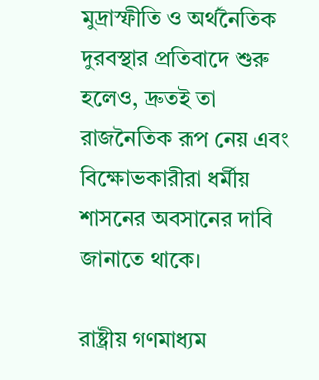মুদ্রাস্ফীতি ও অর্থনৈতিক দুরবস্থার প্রতিবাদে শুরু হলেও, দ্রুতই তা রাজনৈতিক রূপ নেয় এবং বিক্ষোভকারীরা ধর্মীয় শাসনের অবসানের দাবি জানাতে থাকে।

রাষ্ট্রীয় গণমাধ্যম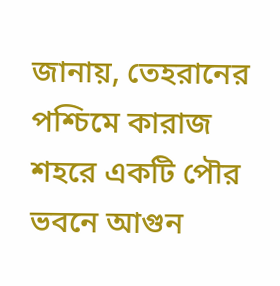জানায়, তেহরানের পশ্চিমে কারাজ শহরে একটি পৌর ভবনে আগুন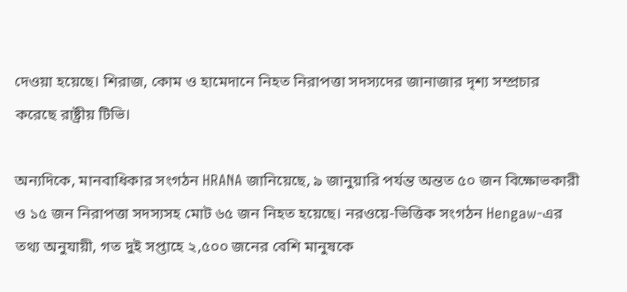দেওয়া হয়েছে। শিরাজ, কোম ও হামেদানে নিহত নিরাপত্তা সদস্যদের জানাজার দৃশ্য সম্প্রচার করেছে রাষ্ট্রীয় টিভি।

অন্যদিকে, মানবাধিকার সংগঠন HRANA জানিয়েছে, ৯ জানুয়ারি পর্যন্ত অন্তত ৫০ জন বিক্ষোভকারী ও ১৫ জন নিরাপত্তা সদস্যসহ মোট ৬৫ জন নিহত হয়েছে। নরওয়ে-ভিত্তিক সংগঠন Hengaw-এর তথ্য অনুযায়ী, গত দুই সপ্তাহে ২,৫০০ জনের বেশি মানুষকে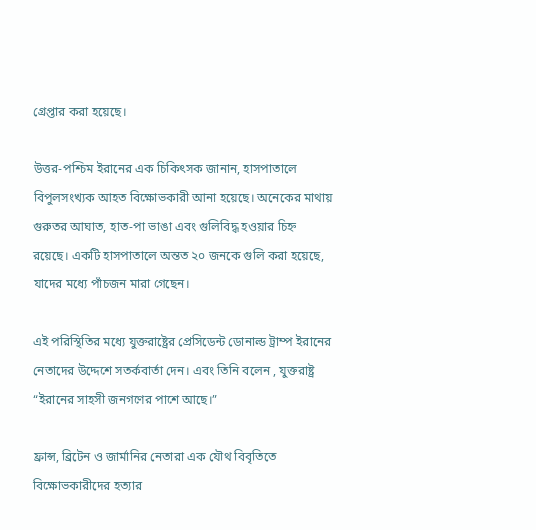গ্রেপ্তার করা হয়েছে।

উত্তর-পশ্চিম ইরানের এক চিকিৎসক জানান, হাসপাতালে বিপুলসংখ্যক আহত বিক্ষোভকারী আনা হয়েছে। অনেকের মাথায় গুরুতর আঘাত, হাত-পা ভাঙা এবং গুলিবিদ্ধ হওয়ার চিহ্ন রয়েছে। একটি হাসপাতালে অন্তত ২০ জনকে গুলি করা হয়েছে, যাদের মধ্যে পাঁচজন মারা গেছেন।

এই পরিস্থিতির মধ্যে যুক্তরাষ্ট্রের প্রেসিডেন্ট ডোনাল্ড ট্রাম্প ইরানের নেতাদের উদ্দেশে সতর্কবার্তা দেন। এবং তিনি বলেন , যুক্তরাষ্ট্র “ইরানের সাহসী জনগণের পাশে আছে।”

ফ্রান্স, ব্রিটেন ও জার্মানির নেতারা এক যৌথ বিবৃতিতে বিক্ষোভকারীদের হত্যার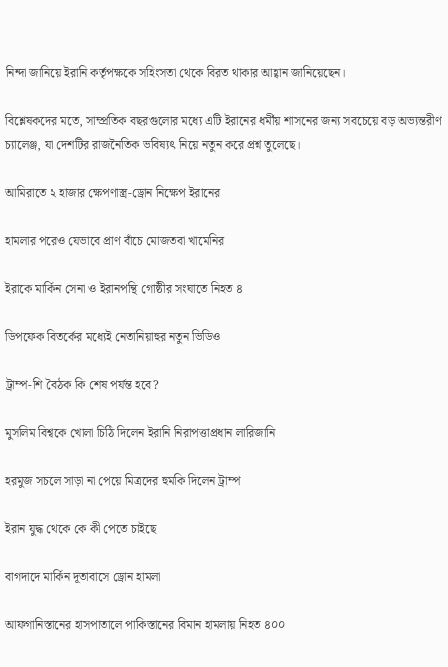নিন্দা জানিয়ে ইরানি কর্তৃপক্ষকে সহিংসতা থেকে বিরত থাকার আহ্বান জানিয়েছেন।

বিশ্লেষকদের মতে, সাম্প্রতিক বছরগুলোর মধ্যে এটি ইরানের ধর্মীয় শাসনের জন্য সবচেয়ে বড় অভ্যন্তরীণ চ্যালেঞ্জ, যা দেশটির রাজনৈতিক ভবিষ্যৎ নিয়ে নতুন করে প্রশ্ন তুলেছে।

আমিরাতে ২ হাজার ক্ষেপণাস্ত্র-ড্রোন নিক্ষেপ ইরানের

হামলার পরেও যেভাবে প্রাণ বাঁচে মোজতবা খামেনির

ইরাকে মার্কিন সেনা ও ইরানপন্থি গোষ্ঠীর সংঘাতে নিহত ৪

ডিপফেক বিতর্কের মধ্যেই নেতানিয়াহুর নতুন ভিডিও

ট্রাম্প-শি বৈঠক কি শেষ পর্যন্ত হবে?

মুসলিম বিশ্বকে খোলা চিঠি দিলেন ইরানি নিরাপত্তাপ্রধান লারিজানি

হরমুজ সচলে সাড়া না পেয়ে মিত্রদের হুমকি দিলেন ট্রাম্প

ইরান যুদ্ধ থেকে কে কী পেতে চাইছে

বাগদাদে মার্কিন দূতাবাসে ড্রোন হামলা

আফগানিস্তানের হাসপাতালে পাকিস্তানের বিমান হামলায় নিহত ৪০০